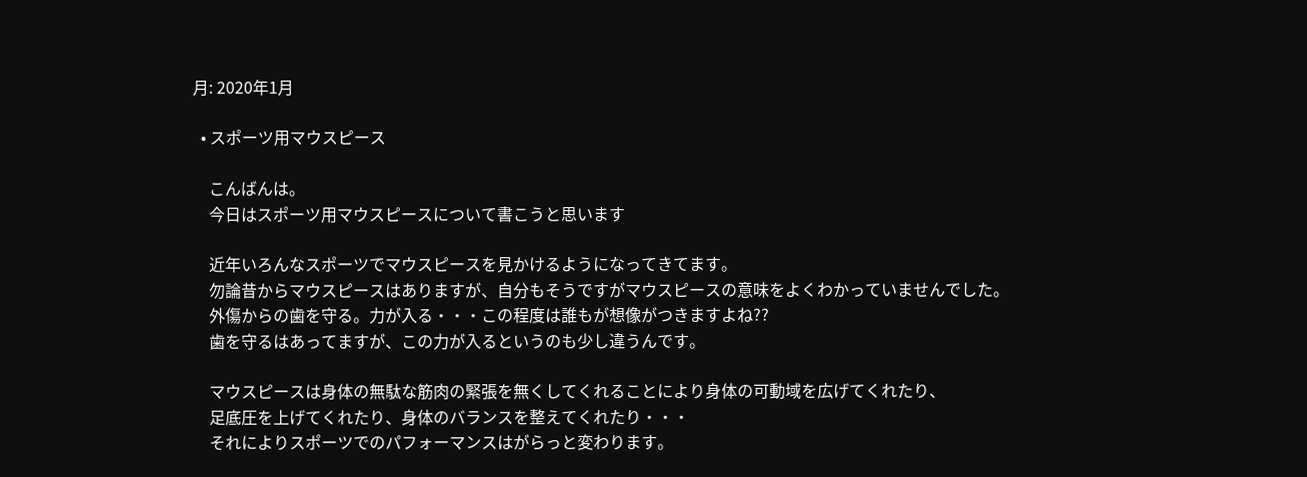月: 2020年1月

  • スポーツ用マウスピース

    こんばんは。
    今日はスポーツ用マウスピースについて書こうと思います

    近年いろんなスポーツでマウスピースを見かけるようになってきてます。
    勿論昔からマウスピースはありますが、自分もそうですがマウスピースの意味をよくわかっていませんでした。
    外傷からの歯を守る。力が入る・・・この程度は誰もが想像がつきますよね??
    歯を守るはあってますが、この力が入るというのも少し違うんです。

    マウスピースは身体の無駄な筋肉の緊張を無くしてくれることにより身体の可動域を広げてくれたり、
    足底圧を上げてくれたり、身体のバランスを整えてくれたり・・・
    それによりスポーツでのパフォーマンスはがらっと変わります。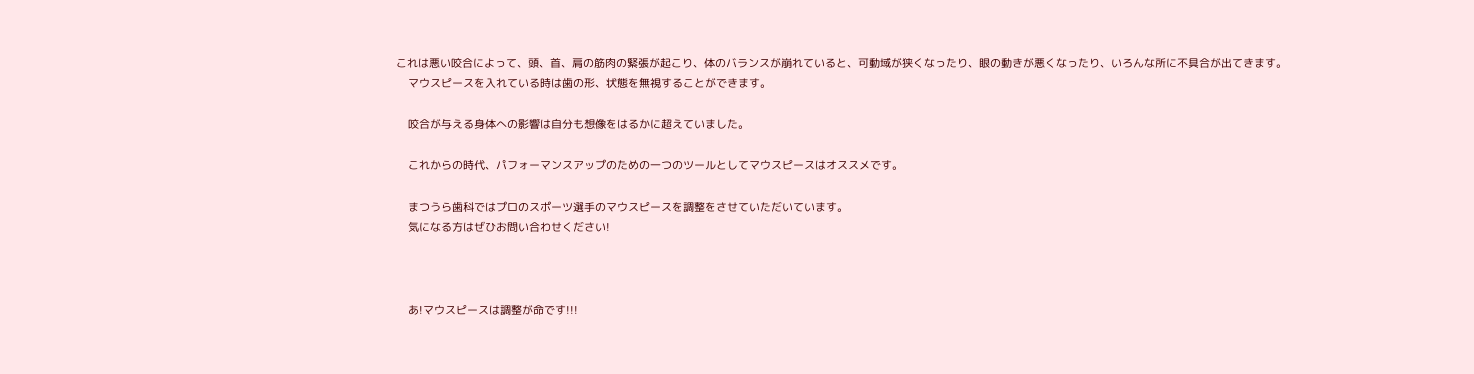これは悪い咬合によって、頭、首、肩の筋肉の緊張が起こり、体のバランスが崩れていると、可動域が狭くなったり、眼の動きが悪くなったり、いろんな所に不具合が出てきます。
    マウスピースを入れている時は歯の形、状態を無視することができます。

    咬合が与える身体への影響は自分も想像をはるかに超えていました。

    これからの時代、パフォーマンスアップのための一つのツールとしてマウスピースはオススメです。

    まつうら歯科ではプロのスポーツ選手のマウスピースを調整をさせていただいています。
    気になる方はぜひお問い合わせください!



    あ!マウスピースは調整が命です!!!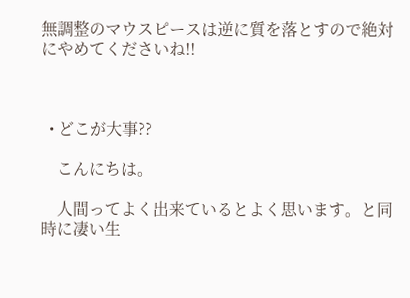無調整のマウスピースは逆に質を落とすので絶対にやめてくださいね!!



  • どこが大事??

    こんにちは。

    人間ってよく出来ているとよく思います。と同時に凄い生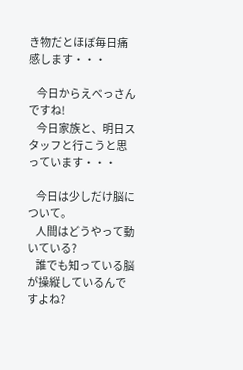き物だとほぼ毎日痛感します・・・

    今日からえべっさんですね!
    今日家族と、明日スタッフと行こうと思っています・・・

    今日は少しだけ脳について。
    人間はどうやって動いている?
    誰でも知っている脳が操縦しているんですよね?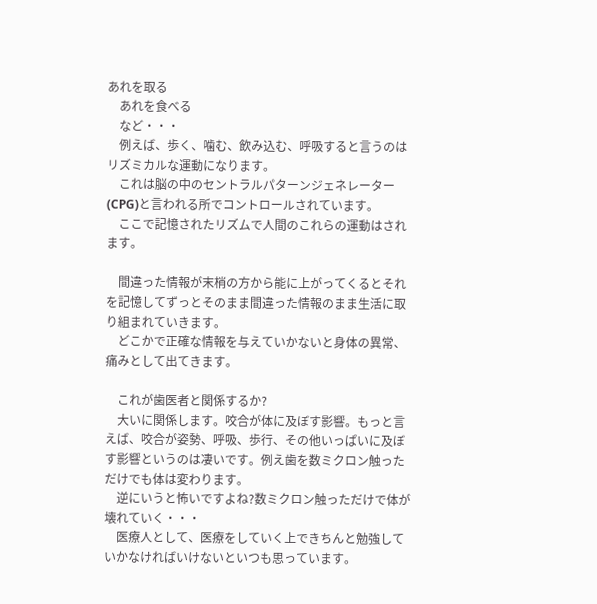あれを取る
    あれを食べる
    など・・・
    例えば、歩く、噛む、飲み込む、呼吸すると言うのはリズミカルな運動になります。
    これは脳の中のセントラルパターンジェネレーター(CPG)と言われる所でコントロールされています。
    ここで記憶されたリズムで人間のこれらの運動はされます。

    間違った情報が末梢の方から能に上がってくるとそれを記憶してずっとそのまま間違った情報のまま生活に取り組まれていきます。
    どこかで正確な情報を与えていかないと身体の異常、痛みとして出てきます。

    これが歯医者と関係するか?
    大いに関係します。咬合が体に及ぼす影響。もっと言えば、咬合が姿勢、呼吸、歩行、その他いっぱいに及ぼす影響というのは凄いです。例え歯を数ミクロン触っただけでも体は変わります。
    逆にいうと怖いですよね?数ミクロン触っただけで体が壊れていく・・・
    医療人として、医療をしていく上できちんと勉強していかなければいけないといつも思っています。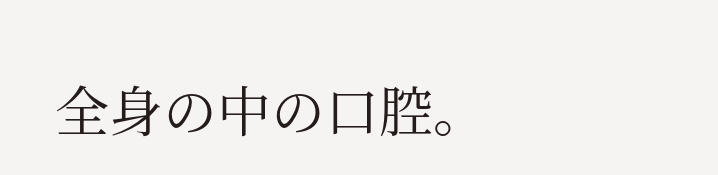全身の中の口腔。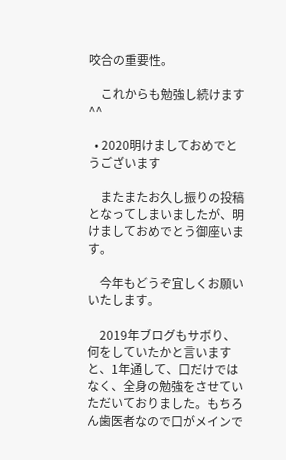咬合の重要性。

    これからも勉強し続けます^^

  • 2020明けましておめでとうございます

    またまたお久し振りの投稿となってしまいましたが、明けましておめでとう御座います。

    今年もどうぞ宜しくお願いいたします。

    2019年ブログもサボり、何をしていたかと言いますと、1年通して、口だけではなく、全身の勉強をさせていただいておりました。もちろん歯医者なので口がメインで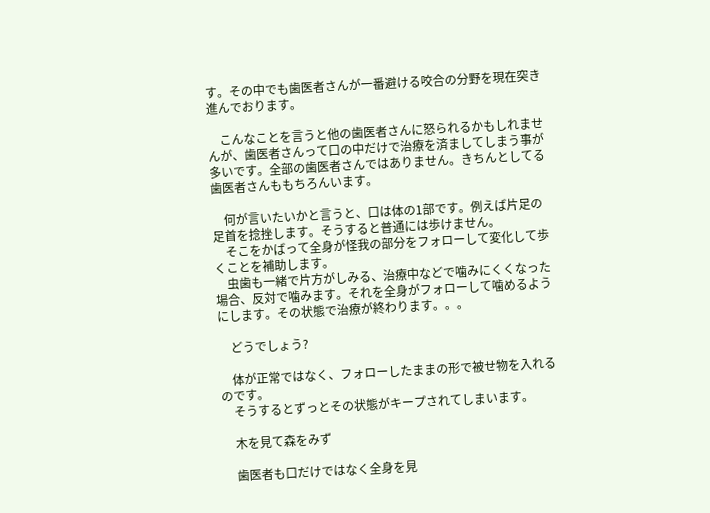す。その中でも歯医者さんが一番避ける咬合の分野を現在突き進んでおります。

    こんなことを言うと他の歯医者さんに怒られるかもしれませんが、歯医者さんって口の中だけで治療を済ましてしまう事が多いです。全部の歯医者さんではありません。きちんとしてる歯医者さんももちろんいます。

    何が言いたいかと言うと、口は体の1部です。例えば片足の足首を捻挫します。そうすると普通には歩けません。
    そこをかばって全身が怪我の部分をフォローして変化して歩くことを補助します。
    虫歯も一緒で片方がしみる、治療中などで噛みにくくなった場合、反対で噛みます。それを全身がフォローして噛めるようにします。その状態で治療が終わります。。。

    どうでしょう?

    体が正常ではなく、フォローしたままの形で被せ物を入れるのです。
    そうするとずっとその状態がキープされてしまいます。

    木を見て森をみず

    歯医者も口だけではなく全身を見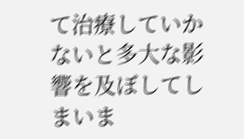て治療していかないと多大な影響を及ぼしてしまいま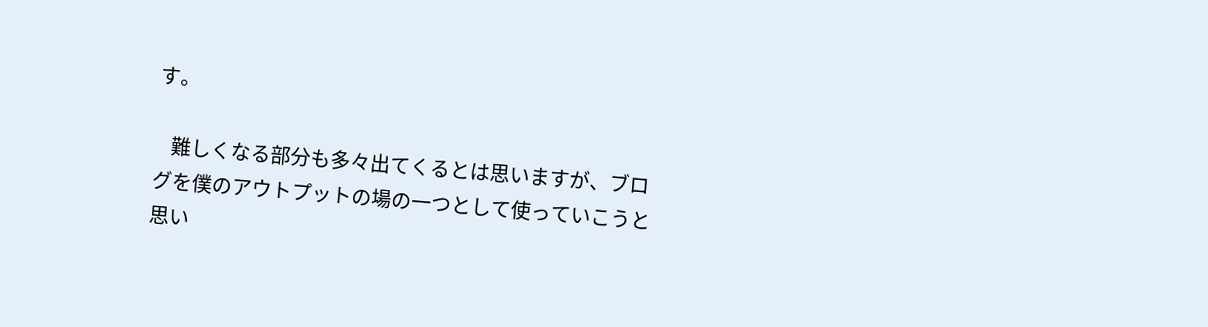す。

    難しくなる部分も多々出てくるとは思いますが、ブログを僕のアウトプットの場の一つとして使っていこうと思い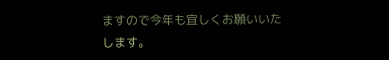ますので今年も宜しくお願いいたします。